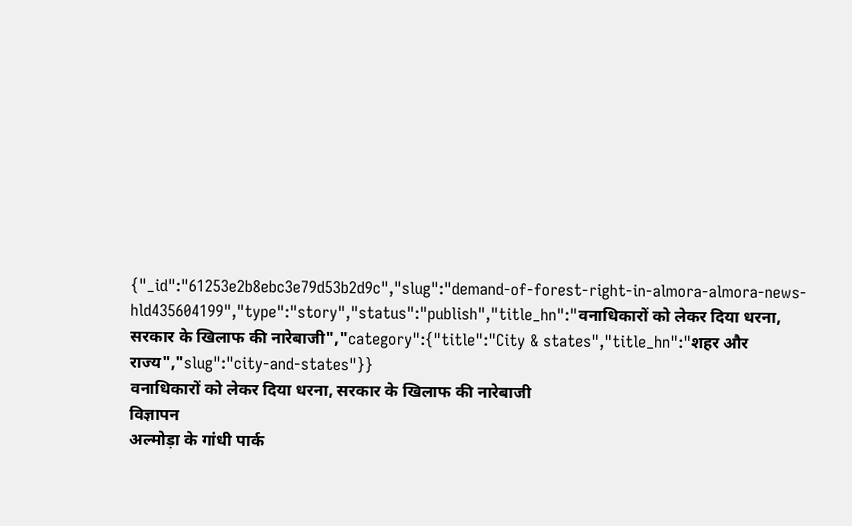{"_id":"61253e2b8ebc3e79d53b2d9c","slug":"demand-of-forest-right-in-almora-almora-news-hld435604199","type":"story","status":"publish","title_hn":"वनाधिकारों को लेकर दिया धरना, सरकार के खिलाफ की नारेबाजी","category":{"title":"City & states","title_hn":"शहर और राज्य","slug":"city-and-states"}}
वनाधिकारों को लेकर दिया धरना, सरकार के खिलाफ की नारेबाजी
विज्ञापन
अल्मोड़ा के गांधी पार्क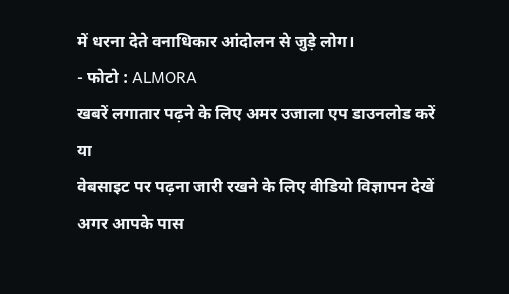में धरना देते वनाधिकार आंदोलन से जुड़े लोग।
- फोटो : ALMORA
खबरें लगातार पढ़ने के लिए अमर उजाला एप डाउनलोड करें
या
वेबसाइट पर पढ़ना जारी रखने के लिए वीडियो विज्ञापन देखें
अगर आपके पास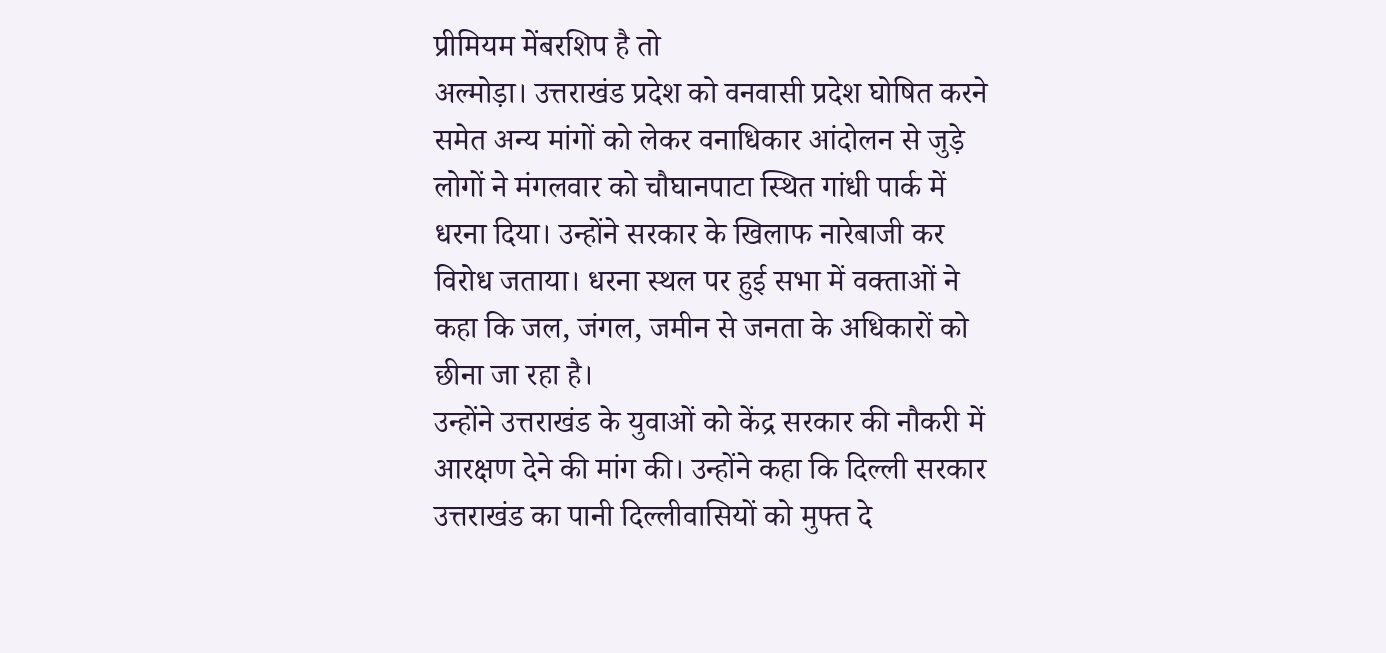प्रीमियम मेंबरशिप है तो
अल्मोड़ा। उत्तराखंड प्रदेश को वनवासी प्रदेश घोषित करने समेत अन्य मांगों को लेकर वनाधिकार आंदोलन से जुड़े लोगों ने मंगलवार को चौघानपाटा स्थित गांधी पार्क में धरना दिया। उन्होंने सरकार के खिलाफ नारेबाजी कर विरोध जताया। धरना स्थल पर हुई सभा में वक्ताओं ने कहा कि जल, जंगल, जमीन से जनता के अधिकारों को छीना जा रहा है।
उन्होंने उत्तराखंड के युवाओं को केंद्र सरकार की नौकरी में आरक्षण देने की मांग की। उन्होंने कहा कि दिल्ली सरकार उत्तराखंड का पानी दिल्लीवासियों को मुफ्त दे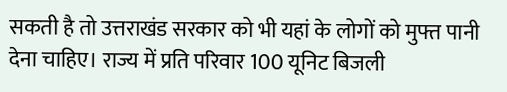सकती है तो उत्तराखंड सरकार को भी यहां के लोगों को मुफ्त पानी देना चाहिए। राज्य में प्रति परिवार 100 यूनिट बिजली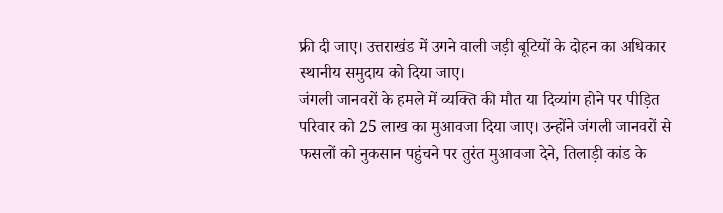फ्री दी जाए। उत्तराखंड में उगने वाली जड़ी बूटियों के दोहन का अधिकार स्थानीय समुदाय को दिया जाए।
जंगली जानवरों के हमले में व्यक्ति की मौत या दिव्यांग होने पर पीड़ित परिवार को 25 लाख का मुआवजा दिया जाए। उन्होंने जंगली जानवरों से फसलों को नुकसान पहुंचने पर तुरंत मुआवजा देने, तिलाड़ी कांड के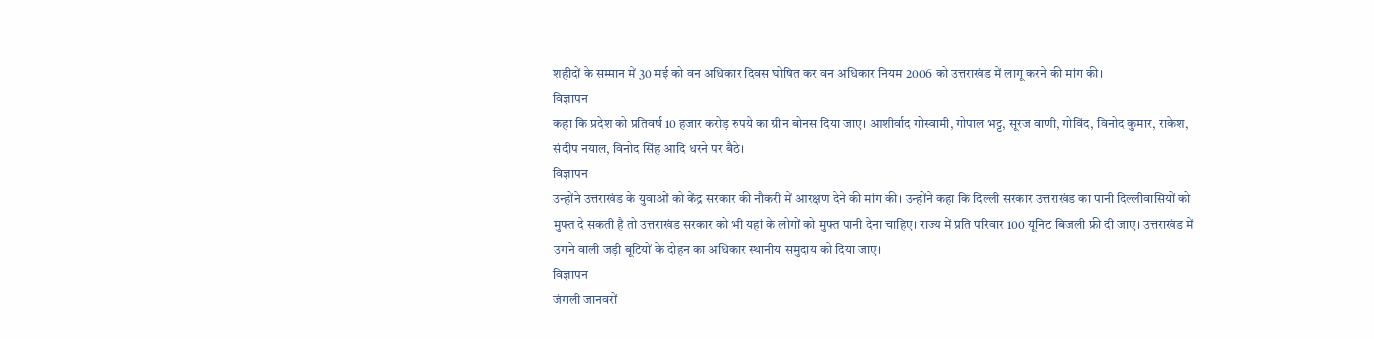शहीदों के सम्मान में 30 मई को वन अधिकार दिवस घोषित कर वन अधिकार नियम 2006 को उत्तराखंड में लागू करने की मांग की।
विज्ञापन
कहा कि प्रदेश को प्रतिवर्ष 10 हजार करोड़ रुपये का ग्रीन बोनस दिया जाए। आशीर्वाद गोस्वामी, गोपाल भट्ट, सूरज वाणी, गोविंद, विनोद कुमार, राकेश, संदीप नयाल, विनोद सिंह आदि धरने पर बैठे।
विज्ञापन
उन्होंने उत्तराखंड के युवाओं को केंद्र सरकार की नौकरी में आरक्षण देने की मांग की। उन्होंने कहा कि दिल्ली सरकार उत्तराखंड का पानी दिल्लीवासियों को मुफ्त दे सकती है तो उत्तराखंड सरकार को भी यहां के लोगों को मुफ्त पानी देना चाहिए। राज्य में प्रति परिवार 100 यूनिट बिजली फ्री दी जाए। उत्तराखंड में उगने वाली जड़ी बूटियों के दोहन का अधिकार स्थानीय समुदाय को दिया जाए।
विज्ञापन
जंगली जानवरों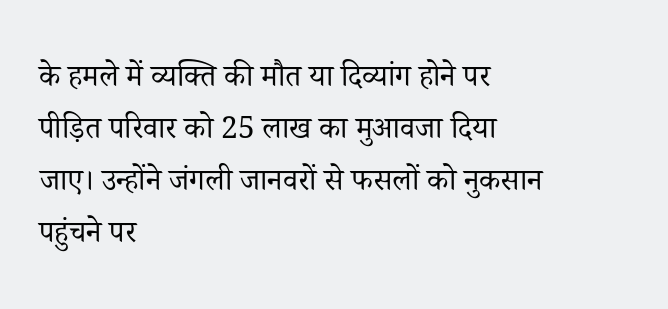के हमले में व्यक्ति की मौत या दिव्यांग होने पर पीड़ित परिवार को 25 लाख का मुआवजा दिया जाए। उन्होंने जंगली जानवरों से फसलों को नुकसान पहुंचने पर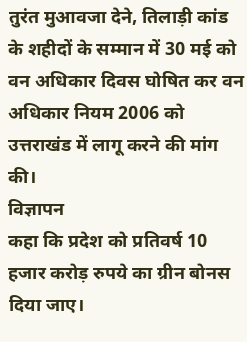तुरंत मुआवजा देने, तिलाड़ी कांड के शहीदों के सम्मान में 30 मई को वन अधिकार दिवस घोषित कर वन अधिकार नियम 2006 को उत्तराखंड में लागू करने की मांग की।
विज्ञापन
कहा कि प्रदेश को प्रतिवर्ष 10 हजार करोड़ रुपये का ग्रीन बोनस दिया जाए।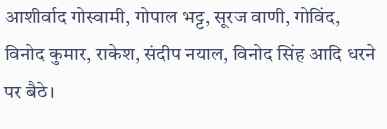आशीर्वाद गोस्वामी, गोपाल भट्ट, सूरज वाणी, गोविंद, विनोद कुमार, राकेश, संदीप नयाल, विनोद सिंह आदि धरने पर बैठे।